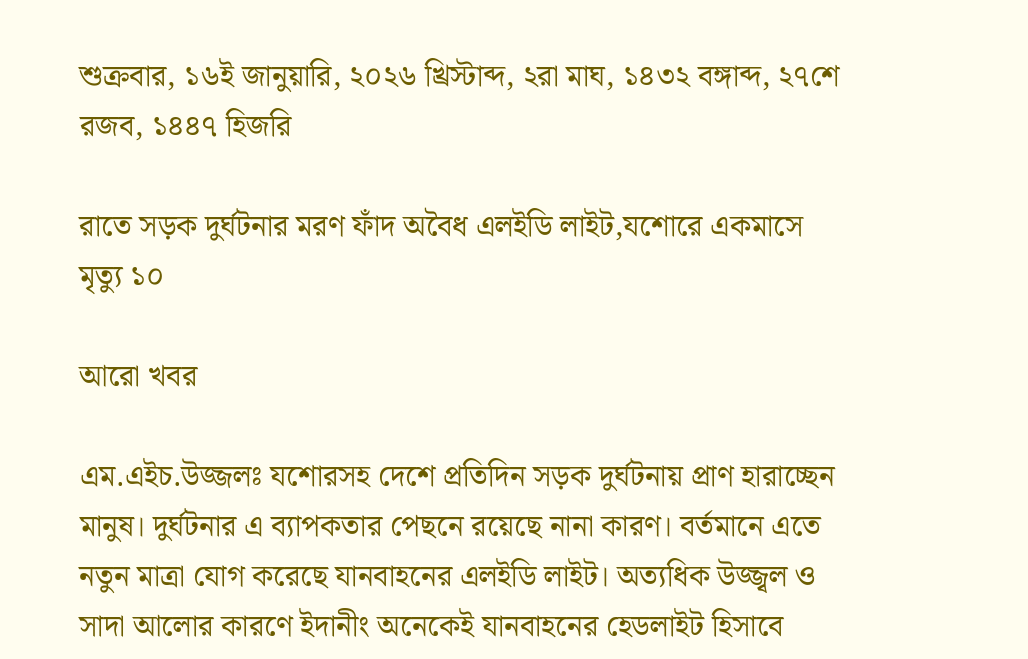শুক্রবার, ১৬ই জানুয়ারি, ২০২৬ খ্রিস্টাব্দ, ২রা মাঘ, ১৪৩২ বঙ্গাব্দ, ২৭শে রজব, ১৪৪৭ হিজরি

রাতে সড়ক দুর্ঘটনার মরণ ফাঁদ অবৈধ এলইডি লাইট,যশোরে একমাসে মৃত্যু ১০

আরো খবর

এম.এইচ.উজ্জলঃ যশোরসহ দেশে প্রতিদিন সড়ক দুর্ঘটনায় প্রাণ হারাচ্ছেন মানুষ। দুর্ঘটনার এ ব্যাপকতার পেছনে রয়েছে নানা কারণ। বর্তমানে এতে নতুন মাত্রা যোগ করেছে যানবাহনের এলইডি লাইট। অত্যধিক উজ্জ্বল ও সাদা আলোর কারণে ইদানীং অনেকেই যানবাহনের হেডলাইট হিসাবে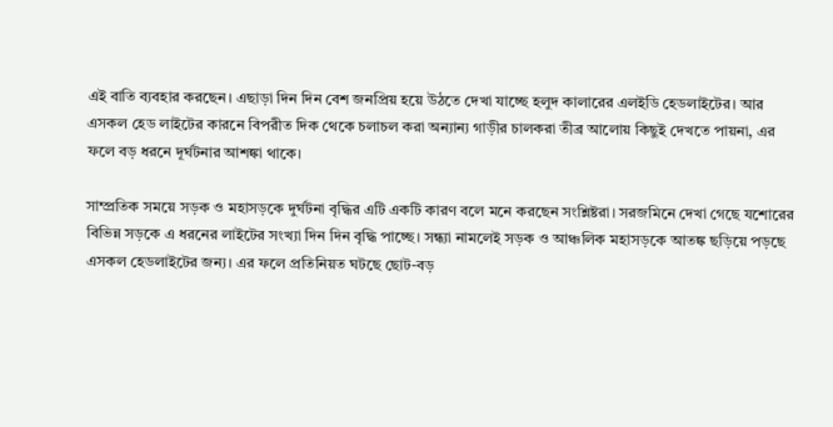এই বাতি ব্যবহার করছেন। এছাড়া দিন দিন বেশ জনপ্রিয় হয়ে উঠতে দেখা যাচ্ছে হলুদ কালারের এলইডি হেডলাইটের। আর এসকল হেড লাইটের কারনে বিপরীত দিক থেকে চলাচল করা অন্যান্য গাড়ীর চালকরা তীব্র আলোয় কিছুই দেখতে পায়না, এর ফলে বড় ধরনে দূর্ঘটনার আশঙ্কা থাকে।

সাম্প্রতিক সময়ে সড়ক ও মহাসড়কে দুর্ঘটনা বৃদ্ধির এটি একটি কারণ বলে মনে করছেন সংশ্লিষ্টরা। সরজমিনে দেখা গেছে যশোরের বিভিন্ন সড়কে এ ধরনের লাইটের সংখ্যা দিন দিন বৃদ্ধি পাচ্ছে। সন্ধ্যা নামলেই সড়ক ও আঞ্চলিক মহাসড়কে আতঙ্ক ছড়িয়ে পড়ছে এসকল হেডলাইটের জন্য। এর ফলে প্রতিনিয়ত ঘটছে ছোট-বড়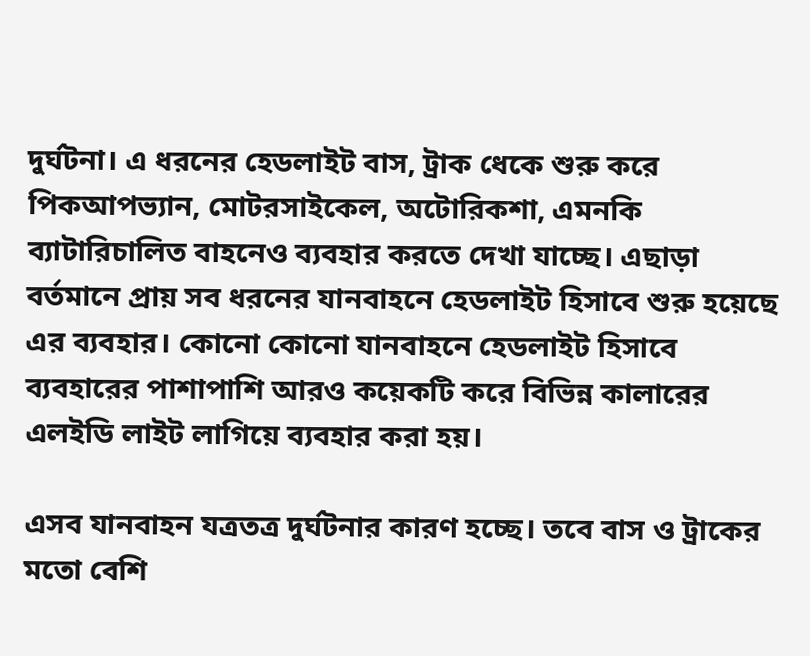দুর্ঘটনা। এ ধরনের হেডলাইট বাস, ট্রাক ধেকে শুরু করে পিকআপভ্যান, মোটরসাইকেল, অটোরিকশা, এমনকি ব্যাটারিচালিত বাহনেও ব্যবহার করতে দেখা যাচ্ছে। এছাড়া বর্তমানে প্রায় সব ধরনের যানবাহনে হেডলাইট হিসাবে শুরু হয়েছে এর ব্যবহার। কোনো কোনো যানবাহনে হেডলাইট হিসাবে ব্যবহারের পাশাপাশি আরও কয়েকটি করে বিভিন্ন কালারের এলইডি লাইট লাগিয়ে ব্যবহার করা হয়।

এসব যানবাহন যত্রতত্র দুর্ঘটনার কারণ হচ্ছে। তবে বাস ও ট্রাকের মতো বেশি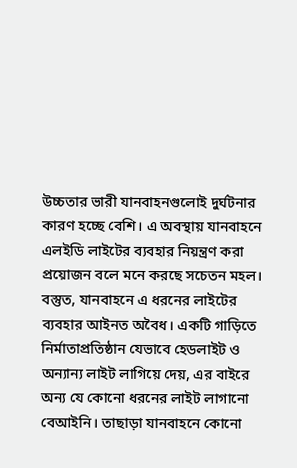উচ্চতার ভারী যানবাহনগুলোই দুর্ঘটনার কারণ হচ্ছে বেশি। এ অবস্থায় যানবাহনে এলইডি লাইটের ব্যবহার নিয়ন্ত্রণ করা প্রয়োজন বলে মনে করছে সচেতন মহল। বস্তুত, যানবাহনে এ ধরনের লাইটের ব্যবহার আইনত অবৈধ। একটি গাড়িতে নির্মাতাপ্রতিষ্ঠান যেভাবে হেডলাইট ও অন্যান্য লাইট লাগিয়ে দেয়, এর বাইরে অন্য যে কোনো ধরনের লাইট লাগানো বেআইনি। তাছাড়া যানবাহনে কোনো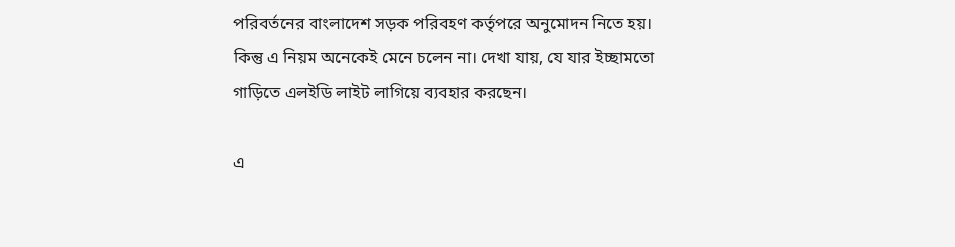পরিবর্তনের বাংলাদেশ সড়ক পরিবহণ কর্তৃপরে অনুমোদন নিতে হয়। কিন্তু এ নিয়ম অনেকেই মেনে চলেন না। দেখা যায়, যে যার ইচ্ছামতো গাড়িতে এলইডি লাইট লাগিয়ে ব্যবহার করছেন।

এ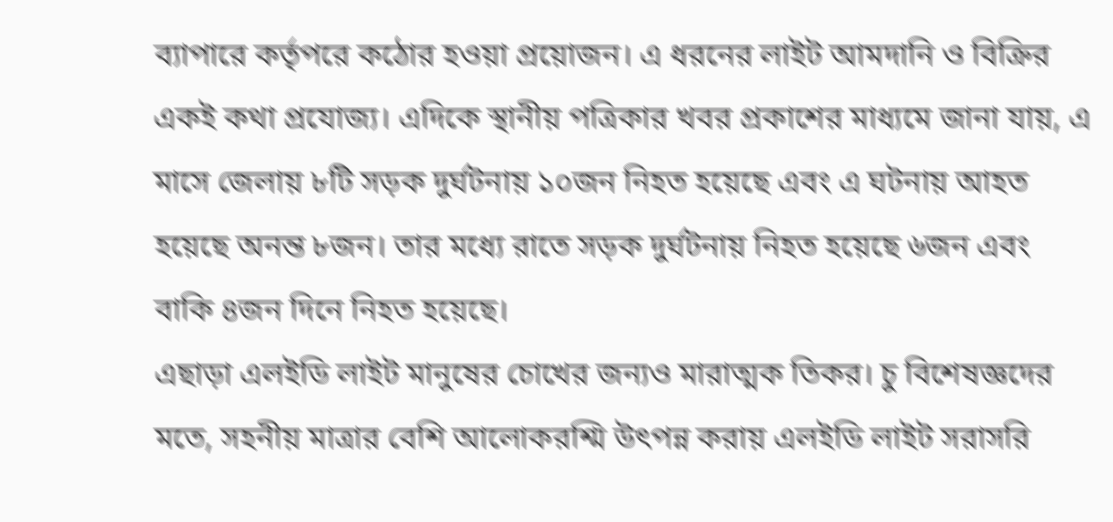ব্যাপারে কর্তৃপরে কঠোর হওয়া প্রয়োজন। এ ধরনের লাইট আমদানি ও বিক্রির একই কথা প্রযোজ্য। এদিকে স্থানীয় পত্রিকার খবর প্রকাশের মাধ্যমে জানা যায়, এ মাসে জেলায় ৮টি সড়ক দুর্ঘটনায় ১০জন নিহত হয়েছে এবং এ ঘটনায় আহত হয়েছে অনন্ত ৮জন। তার মধ্যে রাতে সড়ক দুর্ঘটনায় নিহত হয়েছে ৬জন এবং বাকি ৪জন দিনে নিহত হয়েছে।
এছাড়া এলইডি লাইট মানুষের চোখের জন্যও মারাত্মক তিকর। চু বিশেষজ্ঞদের মতে, সহনীয় মাত্রার বেশি আলোকরশ্মি উৎপন্ন করায় এলইডি লাইট সরাসরি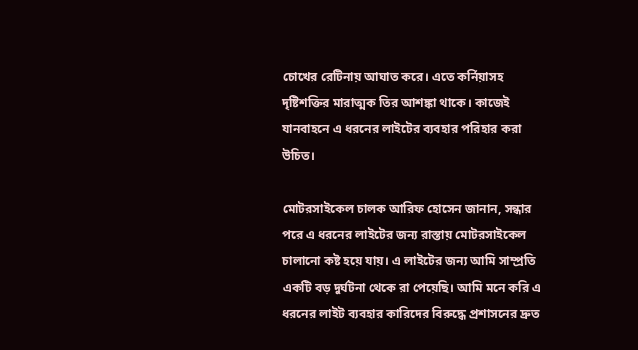চোখের রেটিনায় আঘাত করে। এতে কর্নিয়াসহ দৃষ্টিশক্তির মারাত্মক তির আশঙ্কা থাকে। কাজেই যানবাহনে এ ধরনের লাইটের ব্যবহার পরিহার করা উচিত।

মোটরসাইকেল চালক আরিফ হোসেন জানান, সন্ধার পরে এ ধরনের লাইটের জন্য রাস্তায় মোটরসাইকেল চালানো কষ্ট হয়ে যায়। এ লাইটের জন্য আমি সাম্প্রতি একটি বড় দুর্ঘটনা থেকে রা পেয়েছি। আমি মনে করি এ ধরনের লাইট ব্যবহার কারিদের বিরুদ্ধে প্রশাসনের দ্রুত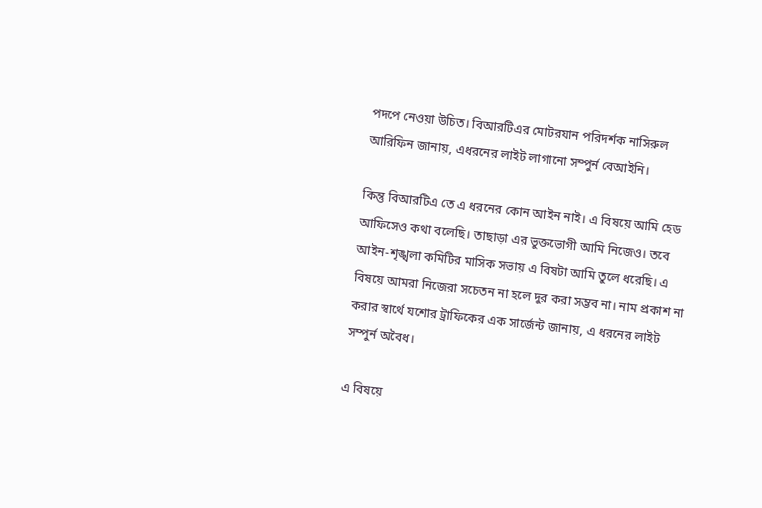পদপে নেওয়া উচিত। বিআরটিএর মোটরযান পরিদর্শক নাসিরুল আরিফিন জানায়, এধরনের লাইট লাগানো সম্পুর্ন বেআইনি।

কিন্তু বিআরটিএ তে এ ধরনের কোন আইন নাই। এ বিষয়ে আমি হেড আফিসেও কথা বলেছি। তাছাড়া এর ভুক্তভোগী আমি নিজেও। তবে আইন-শৃঙ্খলা কমিটির মাসিক সভায় এ বিষটা আমি তুলে ধরেছি। এ বিষয়ে আমরা নিজেরা সচেতন না হলে দুর করা সম্ভব না। নাম প্রকাশ না করার স্বার্থে যশোর ট্রাফিকের এক সার্জেন্ট জানায়, এ ধরনের লাইট সম্পুর্ন অবৈধ।

এ বিষয়ে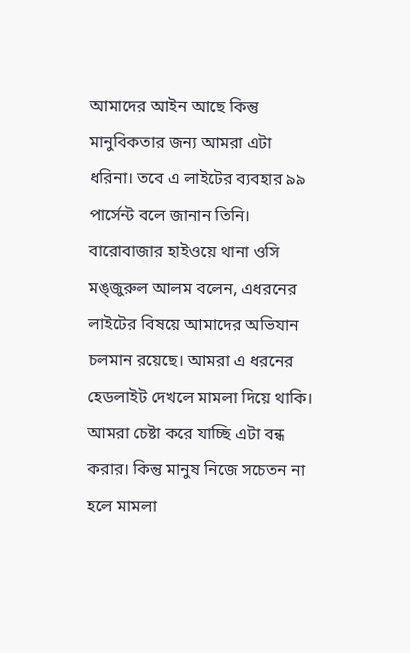আমাদের আইন আছে কিন্তু মানুবিকতার জন্য আমরা এটা ধরিনা। তবে এ লাইটের ব্যবহার ৯৯ পার্সেন্ট বলে জানান তিনি। বারোবাজার হাইওয়ে থানা ওসি মঙ্জুরুল আলম বলেন, এধরনের লাইটের বিষয়ে আমাদের অভিযান চলমান রয়েছে। আমরা এ ধরনের হেডলাইট দেখলে মামলা দিয়ে থাকি। আমরা চেষ্টা করে যাচ্ছি এটা বন্ধ করার। কিন্তু মানুষ নিজে সচেতন না হলে মামলা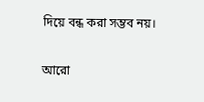দিয়ে বন্ধ করা সম্ভব নয়।

আরো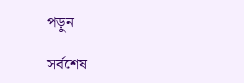পড়ুন

সর্বশেষ